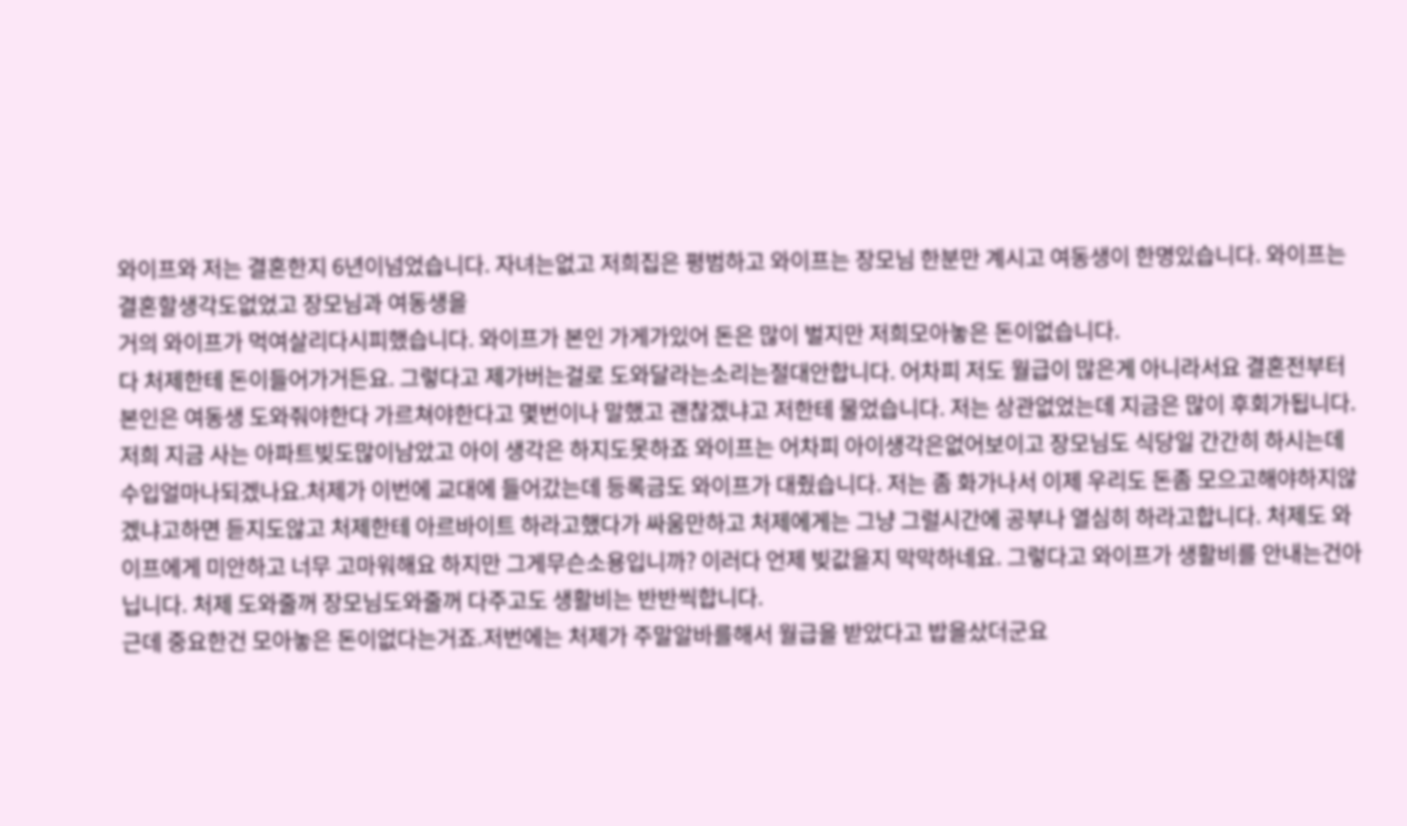와이프와 저는 결혼한지 6년이넘었습니다. 자녀는없고 저희집은 평범하고 와이프는 장모님 한분만 계시고 여동생이 한명있습니다. 와이프는 결혼할생각도없었고 장모님과 여동생을
거의 와이프가 먹여살리다시피했습니다. 와이프가 본인 가게가있어 돈은 많이 벌지만 저희모아놓은 돈이없습니다.
다 처제한테 돈이들어가거든요. 그렇다고 제가버는걸로 도와달라는소리는절대안합니다. 어차피 저도 월급이 많은게 아니라서요 결혼전부터 본인은 여동생 도와줘야한다 가르쳐야한다고 몇번이나 말했고 괜찮겠냐고 저한테 물었습니다. 저는 상관없었는데 지금은 많이 후회가됩니다. 저희 지금 사는 아파트빚도많이남았고 아이 생각은 하지도못하죠 와이프는 어차피 아이생각은없어보이고 장모님도 식당일 간간히 하시는데 수입얼마나되겠나요.처제가 이번에 교대에 들어갔는데 등록금도 와이프가 대줬습니다. 저는 좀 화가나서 이제 우리도 돈좀 모으고해야하지않겠냐고하면 듣지도않고 처제한테 아르바이트 하라고했다가 싸움만하고 처제에게는 그냥 그럴시간에 공부나 열심히 하라고합니다. 처제도 와이프에게 미안하고 너무 고마워해요 하지만 그게무슨소용입니까? 이러다 언제 빚값을지 막막하네요. 그렇다고 와이프가 생활비를 안내는건아닙니다. 처제 도와줄꺼 장모님도와줄꺼 다주고도 생활비는 반반씩합니다.
근데 중요한건 모아놓은 돈이없다는거죠.저번에는 처제가 주말알바를해서 월급을 받았다고 밥을샀더군요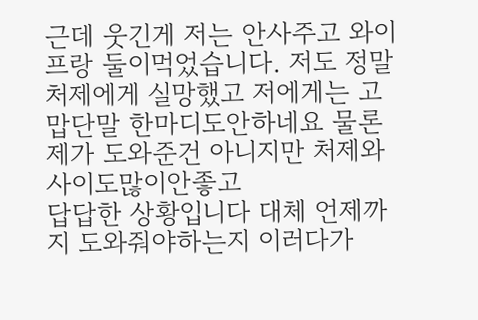근데 웃긴게 저는 안사주고 와이프랑 둘이먹었습니다. 저도 정말 처제에게 실망했고 저에게는 고맙단말 한마디도안하네요 물론 제가 도와준건 아니지만 처제와 사이도많이안좋고
답답한 상황입니다 대체 언제까지 도와줘야하는지 이러다가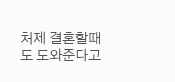처제 결혼할때도 도와준다고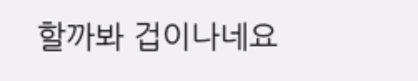할까봐 겁이나네요